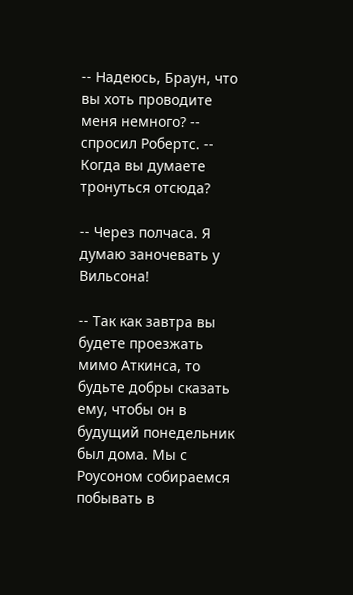-- Надеюсь, Браун, что вы хоть проводите меня немного? -- спросил Робертс. -- Когда вы думаете тронуться отсюда?

-- Через полчаса. Я думаю заночевать у Вильсона!

-- Так как завтра вы будете проезжать мимо Аткинса, то будьте добры сказать ему, чтобы он в будущий понедельник был дома. Мы с Роусоном собираемся побывать в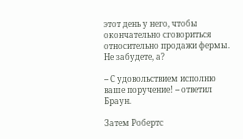этот день у него, чтобы окончательно сговориться относительно продажи фермы. Не забудете, а?

-- С удовольствием исполню ваше поручение! -- ответил Браун.

Затем Робертс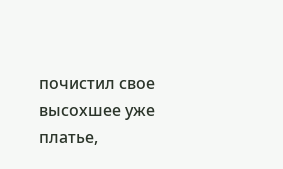почистил свое высохшее уже платье,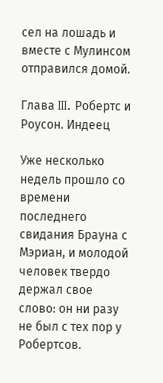сел на лошадь и вместе с Мулинсом отправился домой.

Глава III. Робертс и Роусон. Индеец

Уже несколько недель прошло со времени последнего свидания Брауна с Мэриан, и молодой человек твердо держал свое слово: он ни разу не был с тех пор у Робертсов.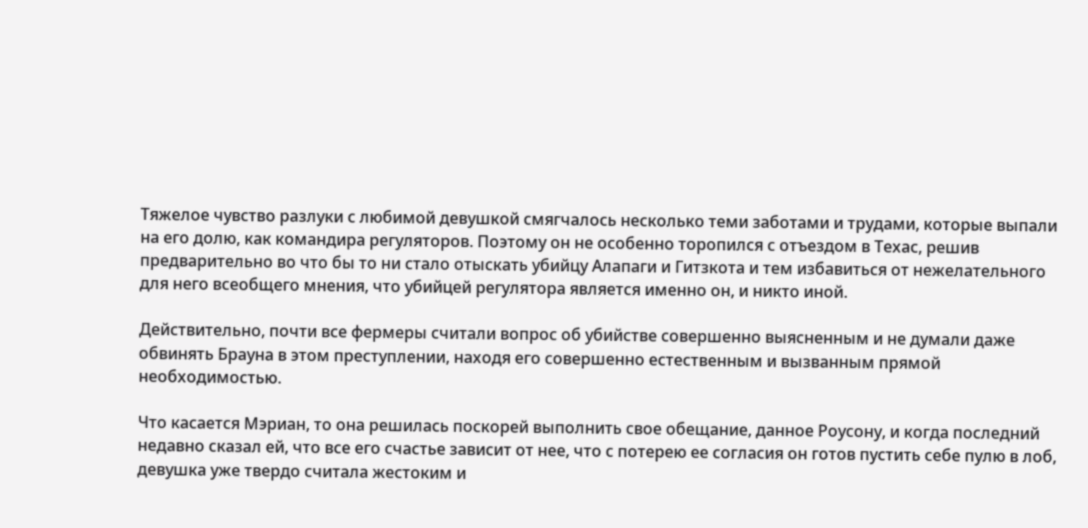Тяжелое чувство разлуки с любимой девушкой смягчалось несколько теми заботами и трудами, которые выпали на его долю, как командира регуляторов. Поэтому он не особенно торопился с отъездом в Техас, решив предварительно во что бы то ни стало отыскать убийцу Алапаги и Гитзкота и тем избавиться от нежелательного для него всеобщего мнения, что убийцей регулятора является именно он, и никто иной.

Действительно, почти все фермеры считали вопрос об убийстве совершенно выясненным и не думали даже обвинять Брауна в этом преступлении, находя его совершенно естественным и вызванным прямой необходимостью.

Что касается Мэриан, то она решилась поскорей выполнить свое обещание, данное Роусону, и когда последний недавно сказал ей, что все его счастье зависит от нее, что с потерею ее согласия он готов пустить себе пулю в лоб, девушка уже твердо считала жестоким и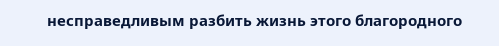несправедливым разбить жизнь этого благородного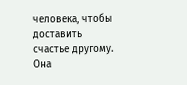человека, чтобы доставить счастье другому. Она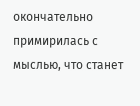окончательно примирилась с мыслью, что станет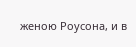женою Роусона, и в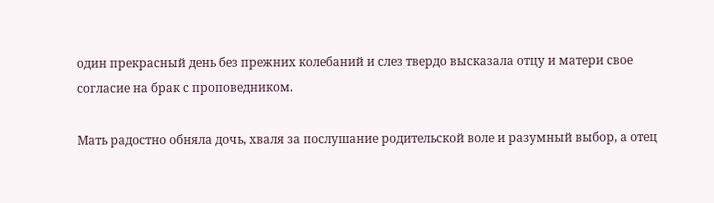один прекрасный день без прежних колебаний и слез твердо высказала отцу и матери свое согласие на брак с проповедником.

Мать радостно обняла дочь, хваля за послушание родительской воле и разумный выбор, а отец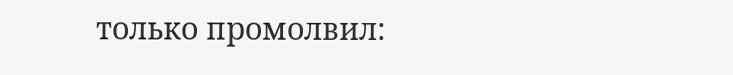только промолвил: